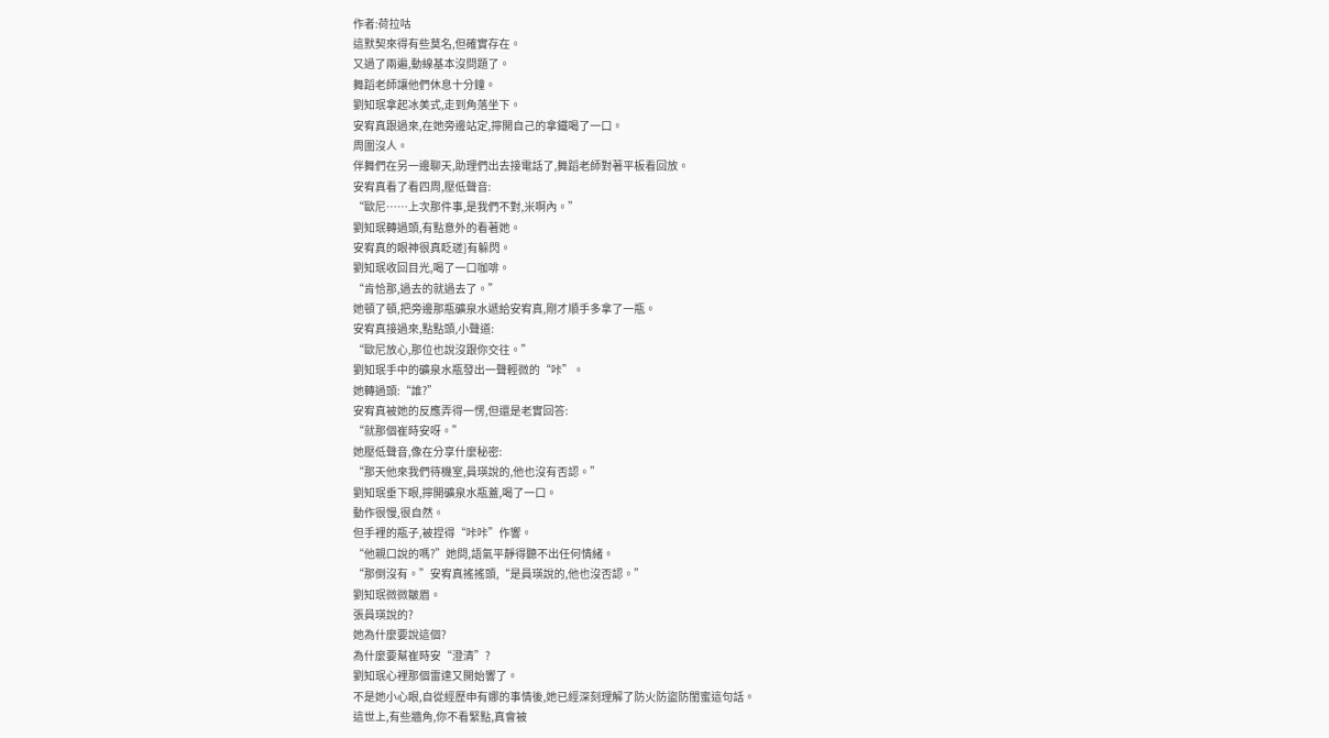作者:荷拉咕
這默契來得有些莫名,但確實存在。
又過了兩遍,動線基本沒問題了。
舞蹈老師讓他們休息十分鐘。
劉知珉拿起冰美式,走到角落坐下。
安宥真跟過來,在她旁邊站定,擰開自己的拿鐵喝了一口。
周圍沒人。
伴舞們在另一邊聊天,助理們出去接電話了,舞蹈老師對著平板看回放。
安宥真看了看四周,壓低聲音:
“歐尼……上次那件事,是我們不對,米啊內。”
劉知珉轉過頭,有點意外的看著她。
安宥真的眼神很真眨瑳]有躲閃。
劉知珉收回目光,喝了一口咖啡。
“肯恰那,過去的就過去了。”
她頓了頓,把旁邊那瓶礦泉水遞給安宥真,剛才順手多拿了一瓶。
安宥真接過來,點點頭,小聲道:
“歐尼放心,那位也說沒跟你交往。”
劉知珉手中的礦泉水瓶發出一聲輕微的“咔”。
她轉過頭:“誰?”
安宥真被她的反應弄得一愣,但還是老實回答:
“就那個崔時安呀。”
她壓低聲音,像在分享什麼秘密:
“那天他來我們待機室,員瑛說的,他也沒有否認。”
劉知珉垂下眼,擰開礦泉水瓶蓋,喝了一口。
動作很慢,很自然。
但手裡的瓶子,被捏得“咔咔”作響。
“他親口說的嗎?”她問,語氣平靜得聽不出任何情緒。
“那倒沒有。”安宥真搖搖頭,“是員瑛說的,他也沒否認。”
劉知珉微微皺眉。
張員瑛說的?
她為什麼要說這個?
為什麼要幫崔時安“澄清”?
劉知珉心裡那個雷達又開始響了。
不是她小心眼,自從經歷申有娜的事情後,她已經深刻理解了防火防盜防閨蜜這句話。
這世上,有些牆角,你不看緊點,真會被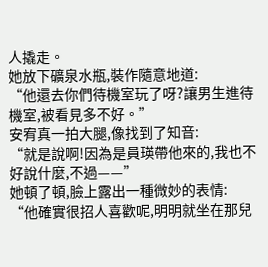人撬走。
她放下礦泉水瓶,裝作隨意地道:
“他還去你們待機室玩了呀?讓男生進待機室,被看見多不好。”
安宥真一拍大腿,像找到了知音:
“就是說啊!因為是員瑛帶他來的,我也不好說什麼,不過——”
她頓了頓,臉上露出一種微妙的表情:
“他確實很招人喜歡呢,明明就坐在那兒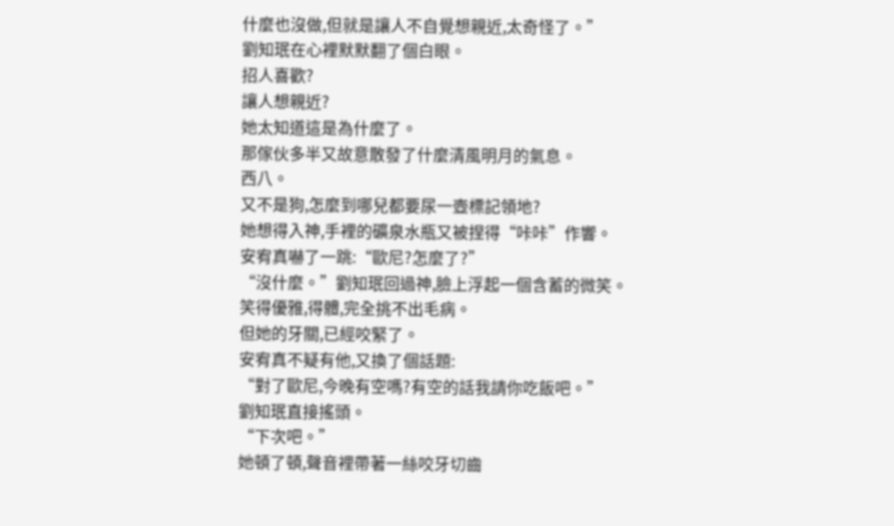什麼也沒做,但就是讓人不自覺想親近,太奇怪了。”
劉知珉在心裡默默翻了個白眼。
招人喜歡?
讓人想親近?
她太知道這是為什麼了。
那傢伙多半又故意散發了什麼清風明月的氣息。
西八。
又不是狗,怎麼到哪兒都要尿一壺標記領地?
她想得入神,手裡的礦泉水瓶又被捏得“咔咔”作響。
安宥真嚇了一跳:“歐尼?怎麼了?”
“沒什麼。”劉知珉回過神,臉上浮起一個含蓄的微笑。
笑得優雅,得體,完全挑不出毛病。
但她的牙關,已經咬緊了。
安宥真不疑有他,又換了個話題:
“對了歐尼,今晚有空嗎?有空的話我請你吃飯吧。”
劉知珉直接搖頭。
“下次吧。”
她頓了頓,聲音裡帶著一絲咬牙切齒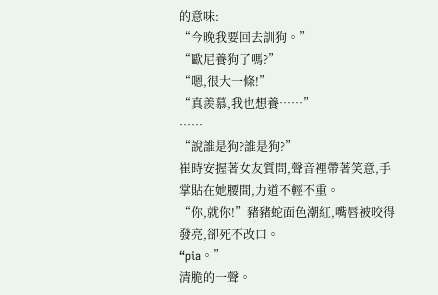的意味:
“今晚我要回去訓狗。”
“歐尼養狗了嗎?”
“嗯,很大一條!”
“真羨慕,我也想養……”
……
“說誰是狗?誰是狗?”
崔時安握著女友質問,聲音裡帶著笑意,手掌貼在她腰間,力道不輕不重。
“你,就你!”豬豬蛇面色潮紅,嘴唇被咬得發亮,卻死不改口。
“pia。”
清脆的一聲。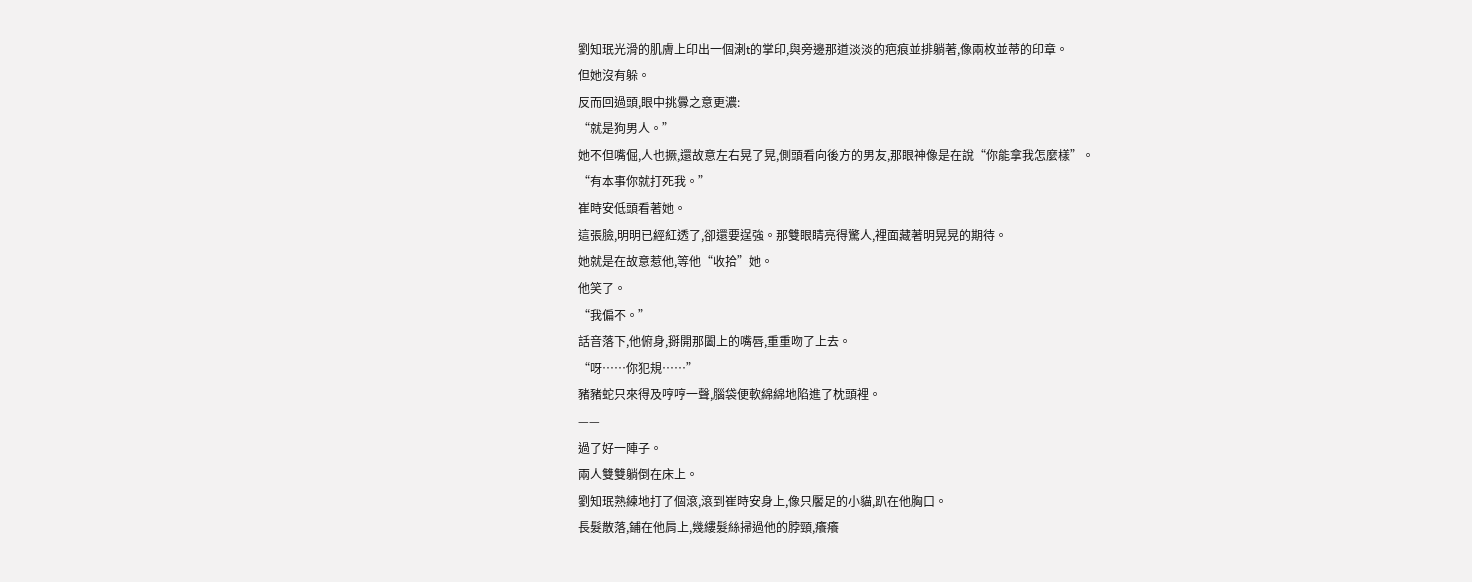劉知珉光滑的肌膚上印出一個溂t的掌印,與旁邊那道淡淡的疤痕並排躺著,像兩枚並蒂的印章。
但她沒有躲。
反而回過頭,眼中挑釁之意更濃:
“就是狗男人。”
她不但嘴倔,人也撅,還故意左右晃了晃,側頭看向後方的男友,那眼神像是在說“你能拿我怎麼樣”。
“有本事你就打死我。”
崔時安低頭看著她。
這張臉,明明已經紅透了,卻還要逞強。那雙眼睛亮得驚人,裡面藏著明晃晃的期待。
她就是在故意惹他,等他“收拾”她。
他笑了。
“我偏不。”
話音落下,他俯身,掰開那闔上的嘴唇,重重吻了上去。
“呀……你犯規……”
豬豬蛇只來得及哼哼一聲,腦袋便軟綿綿地陷進了枕頭裡。
——
過了好一陣子。
兩人雙雙躺倒在床上。
劉知珉熟練地打了個滾,滾到崔時安身上,像只饜足的小貓,趴在他胸口。
長髮散落,鋪在他肩上,幾縷髮絲掃過他的脖頸,癢癢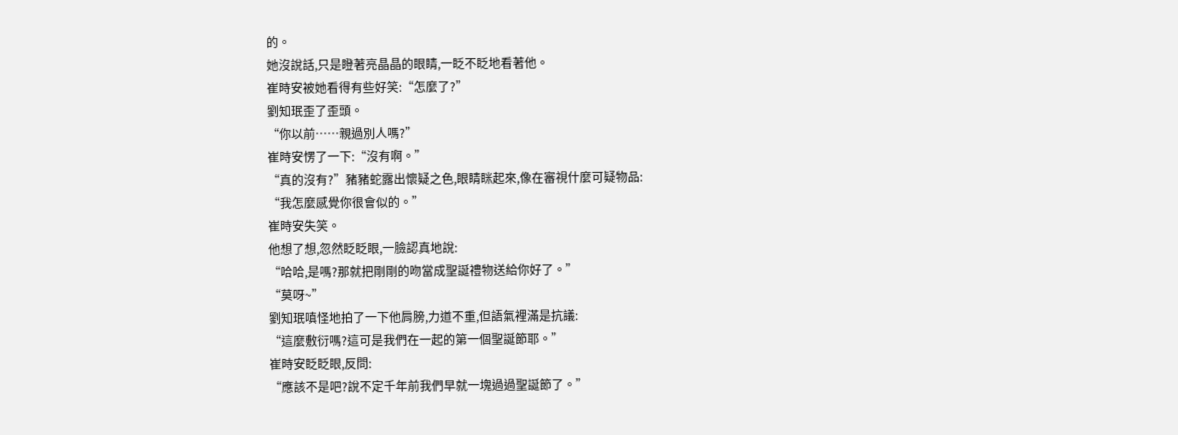的。
她沒說話,只是瞪著亮晶晶的眼睛,一眨不眨地看著他。
崔時安被她看得有些好笑:“怎麼了?”
劉知珉歪了歪頭。
“你以前……親過別人嗎?”
崔時安愣了一下:“沒有啊。”
“真的沒有?”豬豬蛇露出懷疑之色,眼睛眯起來,像在審視什麼可疑物品:
“我怎麼感覺你很會似的。”
崔時安失笑。
他想了想,忽然眨眨眼,一臉認真地說:
“哈哈,是嗎?那就把剛剛的吻當成聖誕禮物送給你好了。”
“莫呀~”
劉知珉嗔怪地拍了一下他肩膀,力道不重,但語氣裡滿是抗議:
“這麼敷衍嗎?這可是我們在一起的第一個聖誕節耶。”
崔時安眨眨眼,反問:
“應該不是吧?說不定千年前我們早就一塊過過聖誕節了。”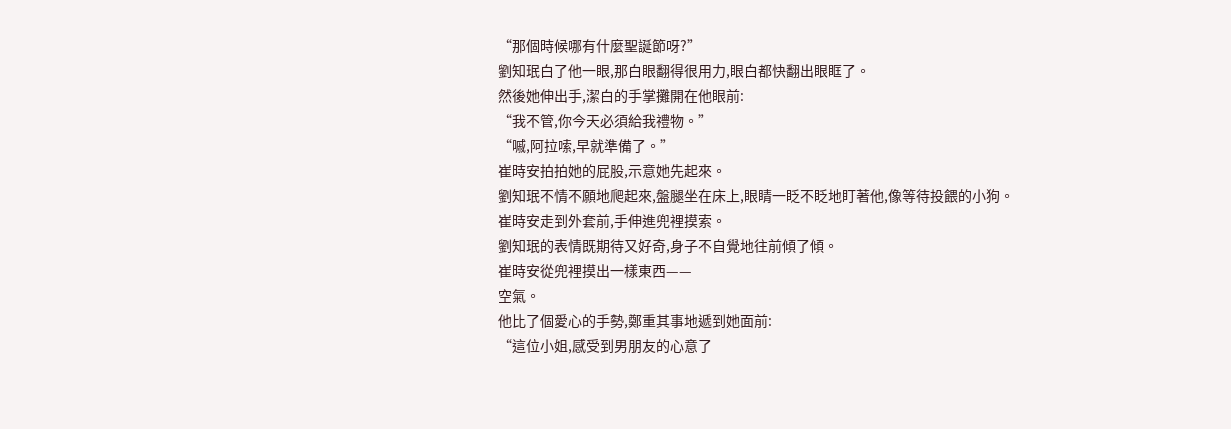“那個時候哪有什麼聖誕節呀?”
劉知珉白了他一眼,那白眼翻得很用力,眼白都快翻出眼眶了。
然後她伸出手,潔白的手掌攤開在他眼前:
“我不管,你今天必須給我禮物。”
“嘁,阿拉嗦,早就準備了。”
崔時安拍拍她的屁股,示意她先起來。
劉知珉不情不願地爬起來,盤腿坐在床上,眼睛一眨不眨地盯著他,像等待投餵的小狗。
崔時安走到外套前,手伸進兜裡摸索。
劉知珉的表情既期待又好奇,身子不自覺地往前傾了傾。
崔時安從兜裡摸出一樣東西——
空氣。
他比了個愛心的手勢,鄭重其事地遞到她面前:
“這位小姐,感受到男朋友的心意了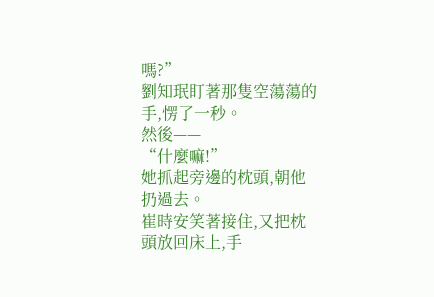嗎?”
劉知珉盯著那隻空蕩蕩的手,愣了一秒。
然後——
“什麼嘛!”
她抓起旁邊的枕頭,朝他扔過去。
崔時安笑著接住,又把枕頭放回床上,手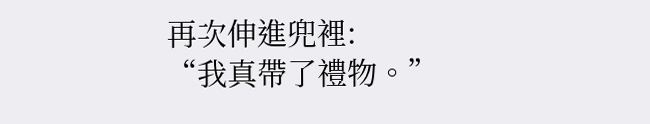再次伸進兜裡:
“我真帶了禮物。”